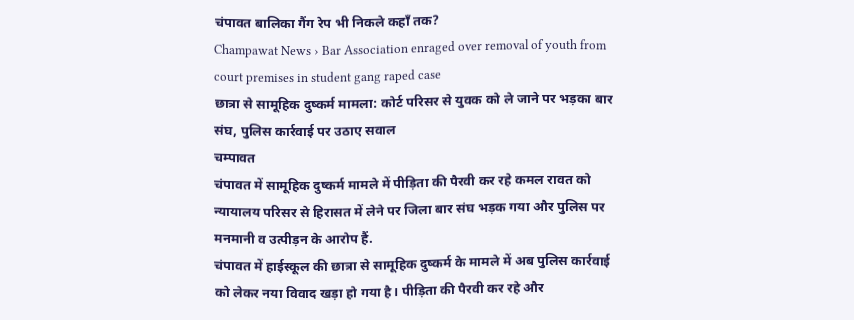चंपावत बालिका गैंग रेप भी निकले कहाँ तक?
Champawat News › Bar Association enraged over removal of youth from court premises in student gang raped case
छात्रा से सामूहिक दुष्कर्म मामला: कोर्ट परिसर से युवक को ले जाने पर भड़का बार संघ, पुलिस कार्रवाई पर उठाए सवाल
चम्पावत
चंपावत में सामूहिक दुष्कर्म मामले में पीड़िता की पैरवी कर रहे कमल रावत को न्यायालय परिसर से हिरासत में लेने पर जिला बार संघ भड़क गया और पुलिस पर मनमानी व उत्पीड़न के आरोप हैं.
चंपावत में हाईस्कूल की छात्रा से सामूहिक दुष्कर्म के मामले में अब पुलिस कार्रवाई को लेकर नया विवाद खड़ा हो गया है। पीड़िता की पैरवी कर रहे और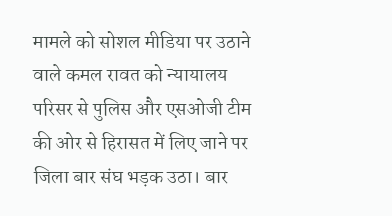मामले को सोशल मीडिया पर उठाने वाले कमल रावत को न्यायालय परिसर से पुलिस और एसओजी टीम की ओर से हिरासत में लिए जाने पर जिला बार संघ भड़क उठा। बार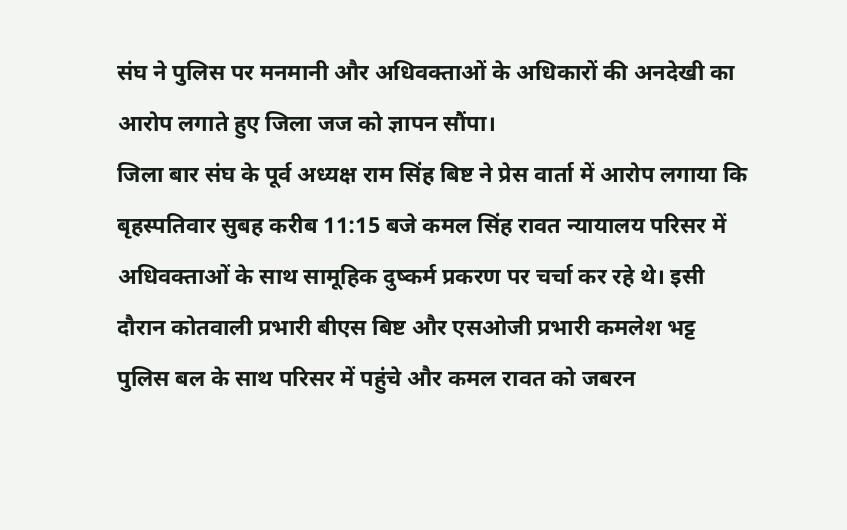संघ ने पुलिस पर मनमानी और अधिवक्ताओं के अधिकारों की अनदेखी का आरोप लगाते हुए जिला जज को ज्ञापन सौंपा।
जिला बार संघ के पूर्व अध्यक्ष राम सिंह बिष्ट ने प्रेस वार्ता में आरोप लगाया कि बृहस्पतिवार सुबह करीब 11:15 बजे कमल सिंह रावत न्यायालय परिसर में अधिवक्ताओं के साथ सामूहिक दुष्कर्म प्रकरण पर चर्चा कर रहे थे। इसी दौरान कोतवाली प्रभारी बीएस बिष्ट और एसओजी प्रभारी कमलेश भट्ट पुलिस बल के साथ परिसर में पहुंचे और कमल रावत को जबरन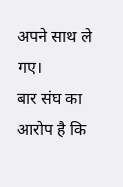अपने साथ ले गए।
बार संघ का आरोप है कि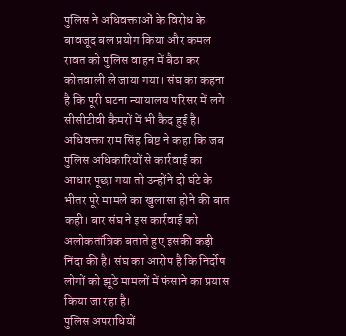पुलिस ने अधिवक्ताओं के विरोध के बावजूद बल प्रयोग किया और कमल रावत को पुलिस वाहन में बैठा कर कोतवाली ले जाया गया। संघ का कहना है कि पूरी घटना न्यायालय परिसर में लगे सीसीटीवी कैमरों में भी कैद हुई है।
अधिवक्ता राम सिंह बिष्ट ने कहा कि जब पुलिस अधिकारियों से कार्रवाई का आधार पूछा गया तो उन्होंने दो घंटे के भीतर पूरे मामले का खुलासा होने की बात कही। बार संघ ने इस कार्रवाई को अलोकतांत्रिक बताते हुए इसकी कड़ी निंदा की है। संघ का आरोप है कि निर्दोष लोगों को झूठे मामलों में फंसाने का प्रयास किया जा रहा है।
पुलिस अपराधियों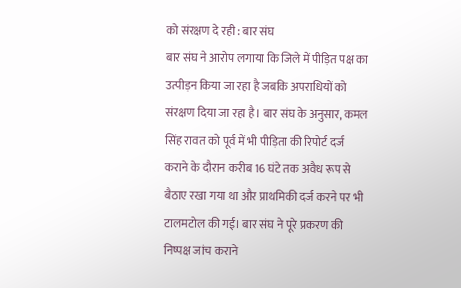को संरक्षण दे रही : बार संघ
बार संघ ने आरोप लगाया कि जिले में पीड़ित पक्ष का उत्पीड़न किया जा रहा है जबकि अपराधियों को संरक्षण दिया जा रहा है। बार संघ के अनुसार, कमल सिंह रावत को पूर्व में भी पीड़िता की रिपोर्ट दर्ज कराने के दौरान करीब 16 घंटे तक अवैध रूप से बैठाए रखा गया था और प्राथमिकी दर्ज करने पर भी टालमटोल की गई। बार संघ ने पूरे प्रकरण की निष्पक्ष जांच कराने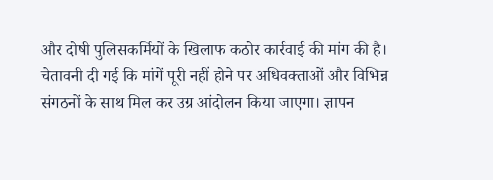और दोषी पुलिसकर्मियों के खिलाफ कठोर कार्रवाई की मांग की है। चेतावनी दी गई कि मांगें पूरी नहीं होने पर अधिवक्ताओं और विभिन्न संगठनों के साथ मिल कर उग्र आंदोलन किया जाएगा। ज्ञापन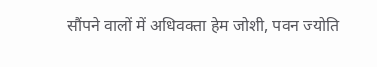सौंपने वालों में अधिवक्ता हेम जोशी, पवन ज्योति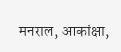मनराल, आकांक्षा,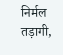निर्मल तड़ागी,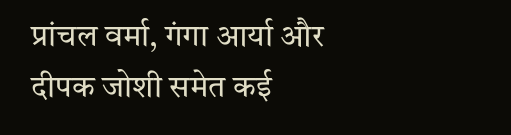प्रांचल वर्मा, गंगा आर्या और दीपक जोशी समेत कई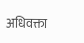अधिवक्ता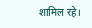शामिल रहे।